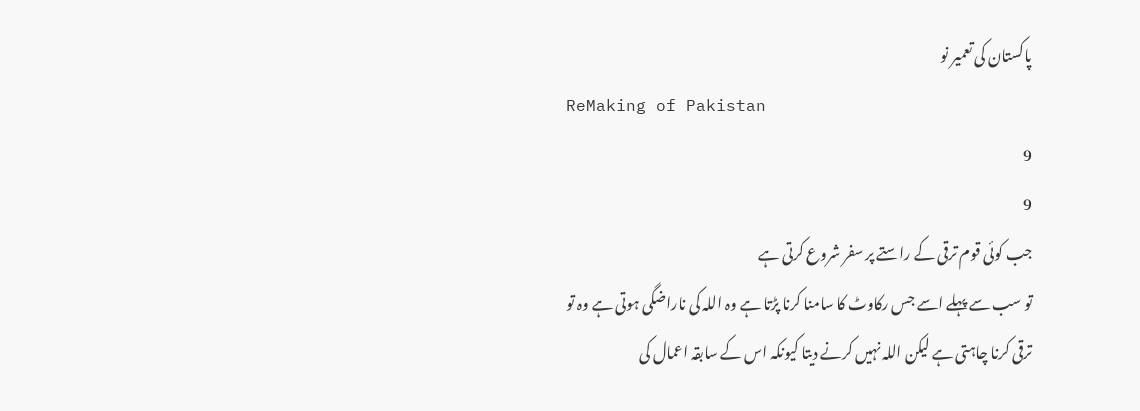پاکستان کی تعمیر نو
ReMaking of Pakistan
9
9
جب کوئی قوم ترقی کے راستے پر سفر شروع کرتی ہے
تو سب سے پہلے اسے جس رکاوٹ کا سامنا کرنا پڑتا ہے وہ اللہ کی ناراضگی ہوتی ہے وہ تو ترقی کرنا چاہتی ہے لیکن اللہ نہیں کرنے دیتا کیونکہ اس کے سابقہ اعمال کی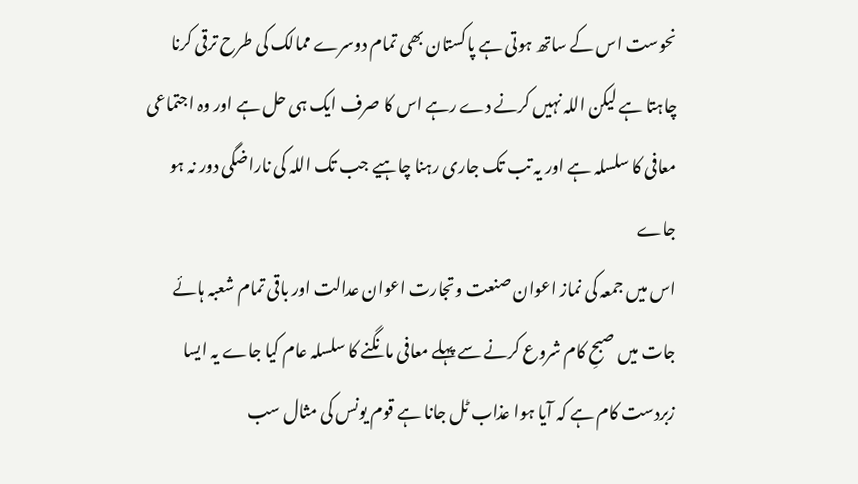نحوست اس کے ساتھ ہوتی ہے پاکستان بھی تمام دوسرے ممالک کی طرح ترقی کرنا چاہتا ہے لیکن اللہ نہیں کرنے دے رہے اس کا صرف ایک ہی حل ہے اور وہ اجتماعی معافی کا سلسلہ ہے اور یہ تب تک جاری رہنا چاہیے جب تک اللہ کی ناراضگی دور نہ ہو جاے
اس میں جمعہ کی نماز اعوان صنعت وتجارت اعوان عدالت اور باقی تمام شعبہ ہائے جات میں صبحِ کام شروع کرنے سے پہلے معافی مانگنے کا سلسلہ عام کیا جاے یہ ایسا زبردست کام ہے کہ آیا ہوا عذاب ٹل جانا ہے قوم یونس کی مثال سب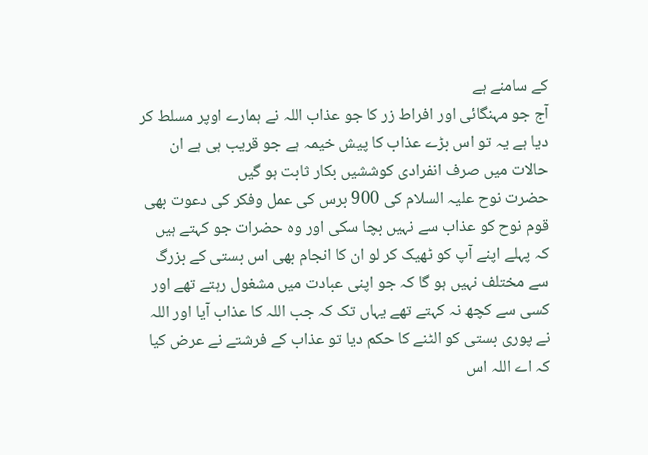کے سامنے ہے
آج جو مہنگائی اور افراط زر کا جو عذاب اللہ نے ہمارے اوپر مسلط کر دیا ہے یہ تو اس بڑے عذاب کا پیش خیمہ ہے جو قریب ہی ہے ان حالات میں صرف انفرادی کوششیں بکار ثابت ہو گیں
حضرت نوح علیہ السلام کی 900 برس کی عمل وفکر کی دعوت بھی قوم نوح کو عذاب سے نہیں بچا سکی اور وہ حضرات جو کہتے ہیں کہ پہلے اپنے آپ کو ٹھیک کر لو ان کا انجام بھی اس بستی کے بزرگ سے مختلف نہیں ہو گا کہ جو اپنی عبادت میں مشغول رہتے تھے اور کسی سے کچھ نہ کہتے تھے یہاں تک کہ جب اللہ کا عذاب آیا اور اللہ نے پوری بستی کو الٹنے کا حکم دیا تو عذاب کے فرشتے نے عرض کیا کہ اے اللہ اس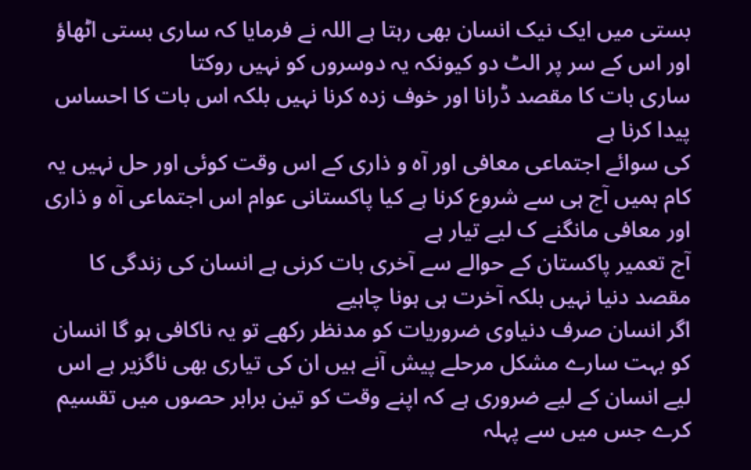بستی میں ایک نیک انسان بھی رہتا ہے اللہ نے فرمایا کہ ساری بستی اٹھاؤ اور اس کے سر پر الٹ دو کیونکہ یہ دوسروں کو نہیں روکتا
ساری بات کا مقصد ڈرانا اور خوف زدہ کرنا نہیں بلکہ اس بات کا احساس پیدا کرنا ہے
کی سوائے اجتماعی معافی اور آہ و ذاری کے اس وقت کوئی اور حل نہیں یہ کام ہمیں آج ہی سے شروع کرنا ہے کیا پاکستانی عوام اس اجتماعی آہ و ذاری اور معافی مانگنے ک لیے تیار ہے
آج تعمیر پاکستان کے حوالے سے آخری بات کرنی ہے انسان کی زندگی کا مقصد دنیا نہیں بلکہ آخرت ہی ہونا چاہیے
اگر انسان صرف دنیاوی ضروریات کو مدنظر رکھے تو یہ ناکافی ہو گا انسان کو بہت سارے مشکل مرحلے پیش آنے ہیں ان کی تیاری بھی ناگزیر ہے اس لیے انسان کے لیے ضروری ہے کہ اپنے وقت کو تین برابر حصوں میں تقسیم کرے جس میں سے پہلہ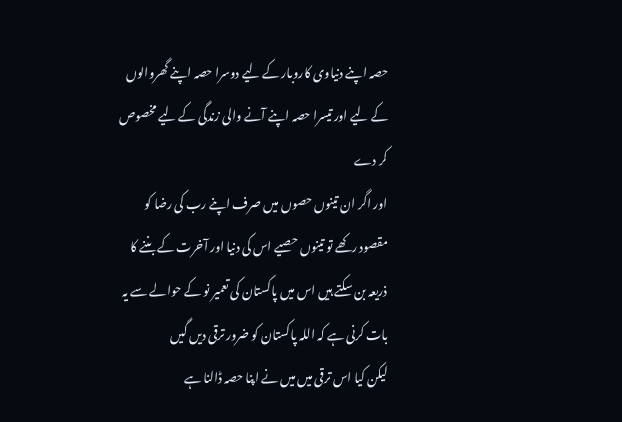حصہ اپنے دنیاوی کاروبار کے لیے دوسرا حصہ اپنے گھروالوں کے لیے اور تیسرا حصہ اپنے آنے والی زندگی کے لیے مخصوص کر دے
اور اگر ان تینوں حصوں میں صرف اپنے رب کی رضا کو مقصود رکھے تو تینوں حصیے اس کی دنیا اور آخرت کے بننے کا ذریعہ بن سکتے ہیں اس میں پاکستان کی تعمیر نو کے حوالے سے یہ بات کرنی ہے کہ اللہ پاکستان کو ضرور ترقی دیں گیں
لیکن کیا اس ترقی میں میں نے اپنا حصہ ڈالنا ہے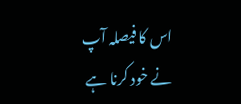اس کا فیصلہ آپ نے خود کرنا ہے